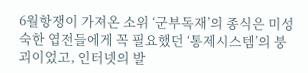6월항쟁이 가져온 소위 ‘군부독재’의 종식은 미성숙한 엽전들에게 꼭 필요했던 ‘통제시스템’의 붕괴이었고, 인터넷의 발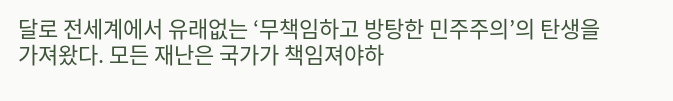달로 전세계에서 유래없는 ‘무책임하고 방탕한 민주주의’의 탄생을 가져왔다. 모든 재난은 국가가 책임져야하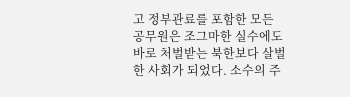고 정부관료를 포함한 모든 공무원은 조그마한 실수에도 바로 처벌받는 북한보다 살벌한 사회가 되었다. 소수의 주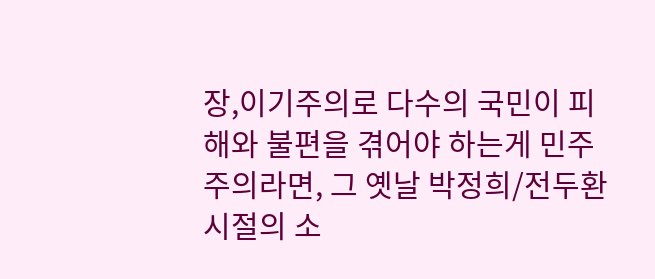장,이기주의로 다수의 국민이 피해와 불편을 겪어야 하는게 민주주의라면, 그 옛날 박정희/전두환시절의 소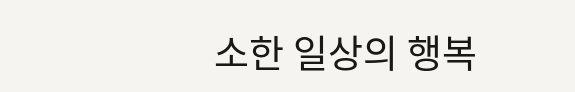소한 일상의 행복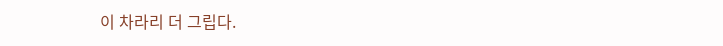이 차라리 더 그립다.